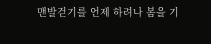맨발걷기를 언제 하려나 봄을 기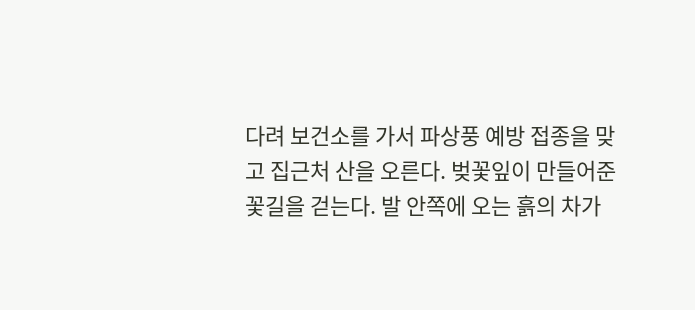다려 보건소를 가서 파상풍 예방 접종을 맞고 집근처 산을 오른다. 벚꽃잎이 만들어준 꽃길을 걷는다. 발 안쪽에 오는 흙의 차가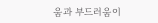움과 부드러움이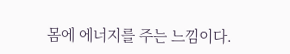몸에 에너지를 주는 느낌이다.